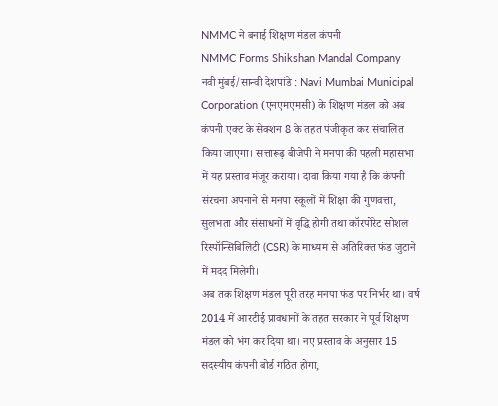NMMC ने बनाई शिक्षण मंडल कंपनी
NMMC Forms Shikshan Mandal Company
नवी मुंबई/सान्वी देशपांडे : Navi Mumbai Municipal Corporation (एनएमएमसी) के शिक्षण मंडल को अब कंपनी एक्ट के सेक्शन 8 के तहत पंजीकृत कर संचालित किया जाएगा। सत्तारूढ़ बीजेपी ने मनपा की पहली महासभा में यह प्रस्ताव मंजूर कराया। दावा किया गया है कि कंपनी संरचना अपनाने से मनपा स्कूलों में शिक्षा की गुणवत्ता, सुलभता और संसाधनों में वृद्धि होगी तथा कॉरपोरेट सोशल रिस्पॉन्सिबिलिटी (CSR) के माध्यम से अतिरिक्त फंड जुटाने में मदद मिलेगी।
अब तक शिक्षण मंडल पूरी तरह मनपा फंड पर निर्भर था। वर्ष 2014 में आरटीई प्रावधानों के तहत सरकार ने पूर्व शिक्षण मंडल को भंग कर दिया था। नए प्रस्ताव के अनुसार 15 सदस्यीय कंपनी बोर्ड गठित होगा,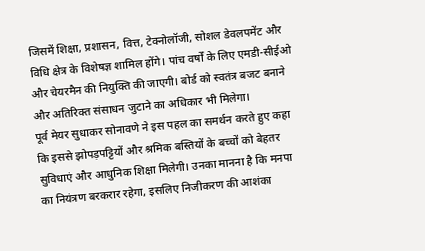जिसमें शिक्षा, प्रशासन, वित्त, टेक्नोलॉजी, सोशल डेवलपमेंट और विधि क्षेत्र के विशेषज्ञ शामिल होंगे। पांच वर्षों के लिए एमडी-सीईओ और चेयरमैन की नियुक्ति की जाएगी। बोर्ड को स्वतंत्र बजट बनाने और अतिरिक्त संसाधन जुटाने का अधिकार भी मिलेगा।
पूर्व मेयर सुधाकर सोनावणे ने इस पहल का समर्थन करते हुए कहा कि इससे झोपड़पट्टियों और श्रमिक बस्तियों के बच्चों को बेहतर सुविधाएं और आधुनिक शिक्षा मिलेगी। उनका मानना है कि मनपा का नियंत्रण बरकरार रहेगा, इसलिए निजीकरण की आशंका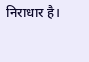निराधार है।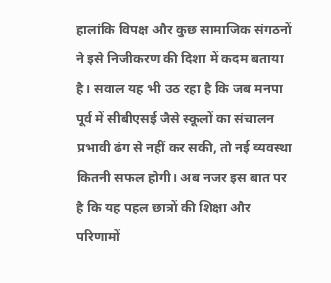हालांकि विपक्ष और कुछ सामाजिक संगठनों ने इसे निजीकरण की दिशा में कदम बताया है। सवाल यह भी उठ रहा है कि जब मनपा पूर्व में सीबीएसई जैसे स्कूलों का संचालन प्रभावी ढंग से नहीं कर सकी, तो नई व्यवस्था कितनी सफल होगी। अब नजर इस बात पर है कि यह पहल छात्रों की शिक्षा और परिणामों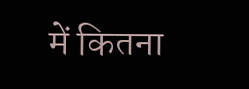में कितना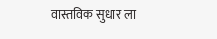वास्तविक सुधार ला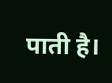पाती है।